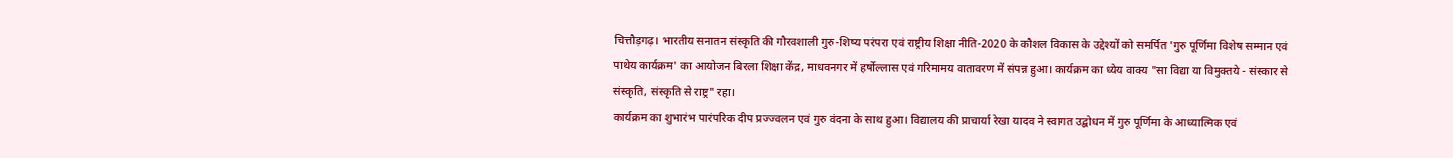चित्तौड़गढ़। भारतीय सनातन संस्कृति की गौरवशाली गुरु-शिष्य परंपरा एवं राष्ट्रीय शिक्षा नीति-2020 के कौशल विकास के उद्देश्यों को समर्पित 'गुरु पूर्णिमा विशेष सम्मान एवं पाथेय कार्यक्रम' का आयोजन बिरला शिक्षा केंद्र, माधवनगर में हर्षोल्लास एवं गरिमामय वातावरण में संपन्न हुआ। कार्यक्रम का ध्येय वाक्य "सा विद्या या विमुक्तये - संस्कार से संस्कृति, संस्कृति से राष्ट्र" रहा।
कार्यक्रम का शुभारंभ पारंपरिक दीप प्रज्ज्वलन एवं गुरु वंदना के साथ हुआ। विद्यालय की प्राचार्या रेखा यादव ने स्वागत उद्बोधन में गुरु पूर्णिमा के आध्यात्मिक एवं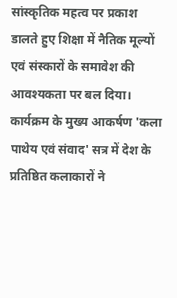सांस्कृतिक महत्व पर प्रकाश डालते हुए शिक्षा में नैतिक मूल्यों एवं संस्कारों के समावेश की आवश्यकता पर बल दिया।
कार्यक्रम के मुख्य आकर्षण 'कला पाथेय एवं संवाद' सत्र में देश के प्रतिष्ठित कलाकारों ने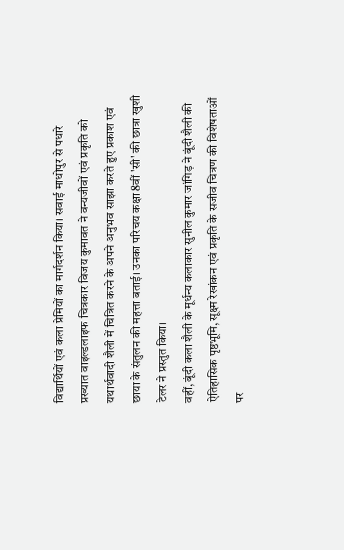विद्यार्थियों एवं कला प्रेमियों का मार्गदर्शन किया। सवाई माधोपुर से पधारे प्रख्यात वाइल्डलाइफ चित्रकार विजय कुमावत ने वन्यजीवों एवं प्रकृति को यथार्थवादी शैली में चित्रित करने के अपने अनुभव साझा करते हुए प्रकाश एवं छाया के संतुलन की महत्ता बताई। उनका परिचय कक्षा 8वीं 'सी' की छात्रा खुशी टेलर ने प्रस्तुत किया।
वहीं, बूंदी कला शैली के मूर्धन्य कलाकार सुनील कुमार जांगिड़ ने बूंदी शैली की ऐतिहासिक पृष्ठभूमि, सूक्ष्म रेखांकन एवं प्रकृति के सजीव चित्रण की विशेषताओं पर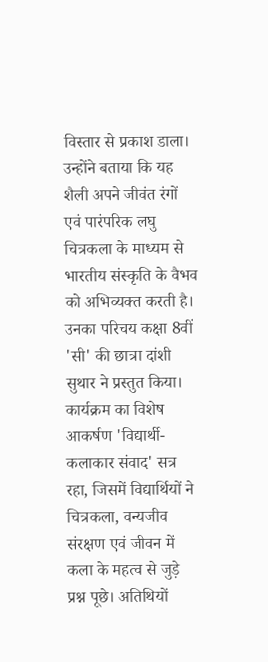विस्तार से प्रकाश डाला। उन्होंने बताया कि यह शैली अपने जीवंत रंगों एवं पारंपरिक लघु चित्रकला के माध्यम से भारतीय संस्कृति के वैभव को अभिव्यक्त करती है। उनका परिचय कक्षा 8वीं 'सी' की छात्रा दांशी सुथार ने प्रस्तुत किया।
कार्यक्रम का विशेष आकर्षण 'विद्यार्थी-कलाकार संवाद' सत्र रहा, जिसमें विद्यार्थियों ने चित्रकला, वन्यजीव संरक्षण एवं जीवन में कला के महत्व से जुड़े प्रश्न पूछे। अतिथियों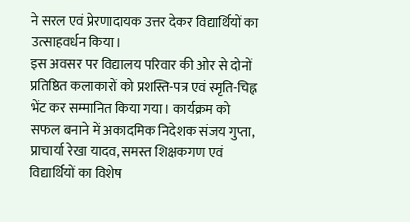ने सरल एवं प्रेरणादायक उत्तर देकर विद्यार्थियों का उत्साहवर्धन किया।
इस अवसर पर विद्यालय परिवार की ओर से दोनों प्रतिष्ठित कलाकारों को प्रशस्ति-पत्र एवं स्मृति-चिह्न भेंट कर सम्मानित किया गया। कार्यक्रम को सफल बनाने में अकादमिक निदेशक संजय गुप्ता, प्राचार्या रेखा यादव, समस्त शिक्षकगण एवं विद्यार्थियों का विशेष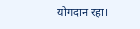योगदान रहा।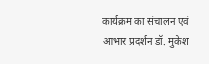कार्यक्रम का संचालन एवं आभार प्रदर्शन डॉ. मुकेश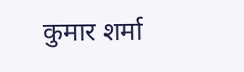कुमार शर्मा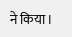ने किया।